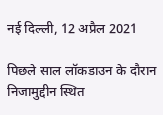नई दिल्ली, 12 अप्रैल 2021

पिछले साल लॉकडाउन के दौरान निजामुद्दीन स्थित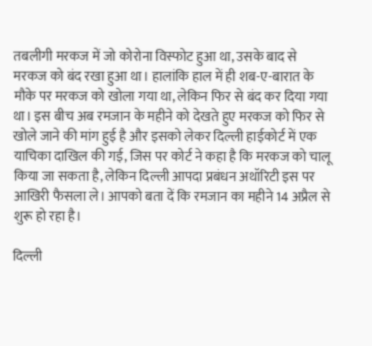तबलीगी मरकज में जो कोरोना विस्फोट हुआ था, उसके बाद से मरकज को बंद रखा हुआ था। हालांकि हाल में ही शब-ए-बारात के मौके पर मरकज को खोला गया था, लेकिन फिर से बंद कर दिया गया था। इस बीच अब रमजान के महीने को देखते हुए मरकज को फिर से खोले जाने की मांग हुई है और इसको लेकर दिल्ली हाईकोर्ट में एक याचिका दाखिल की गई, जिस पर कोर्ट ने कहा है कि मरकज को चालू किया जा सकता है, लेकिन दिल्ली आपदा प्रबंधन अथॉरिटी इस पर आखिरी फैसला ले। आपको बता दें कि रमजान का महीने 14 अप्रैल से शुरू हो रहा है।

दिल्ली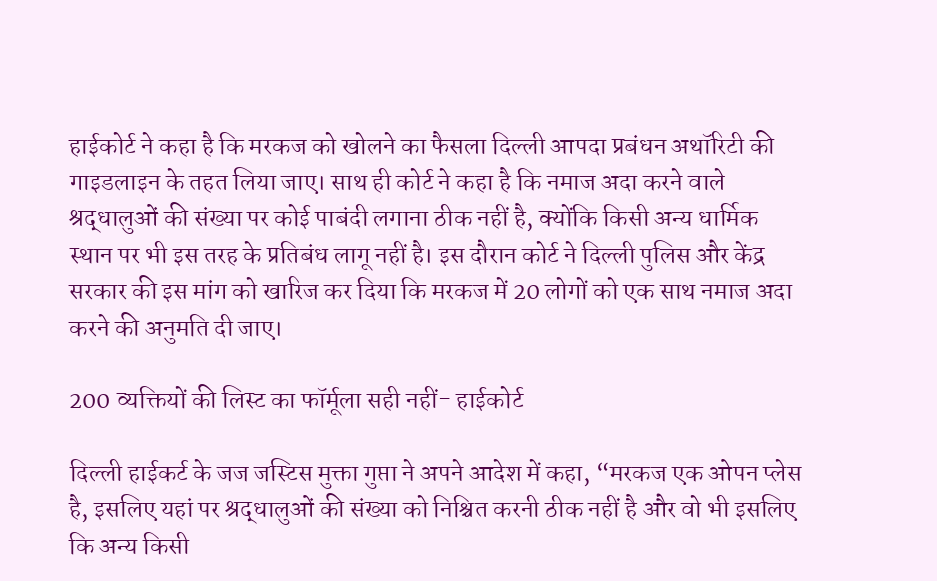हाईकोर्ट ने कहा है कि मरकज को खोलने का फैसला दिल्ली आपदा प्रबंधन अथॉरिटी की गाइडलाइन के तहत लिया जाए। साथ ही कोर्ट ने कहा है कि नमाज अदा करने वाले श्रद्धालुओं की संख्या पर कोई पाबंदी लगाना ठीक नहीं है, क्योंकि किसी अन्य धार्मिक स्थान पर भी इस तरह के प्रतिबंध लागू नहीं है। इस दौरान कोर्ट ने दिल्ली पुलिस और केंद्र सरकार की इस मांग को खारिज कर दिया कि मरकज में 20 लोगों को एक साथ नमाज अदा करने की अनुमति दी जाए।

200 व्यक्तियों की लिस्ट का फॉर्मूला सही नहीं- हाईकोर्ट

दिल्ली हाईकर्ट के जज जस्टिस मुक्ता गुप्ता ने अपने आदेश में कहा, “मरकज एक ओपन प्लेस है, इसलिए यहां पर श्रद्धालुओं की संख्या को निश्चित करनी ठीक नहीं है और वो भी इसलिए कि अन्य किसी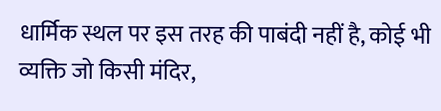धार्मिक स्थल पर इस तरह की पाबंदी नहीं है, कोई भी व्यक्ति जो किसी मंदिर,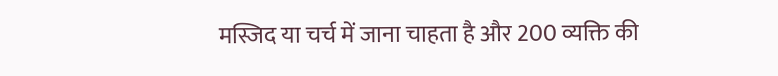मस्जिद या चर्च में जाना चाहता है और 200 व्यक्ति की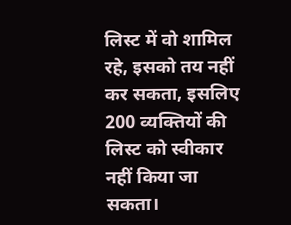लिस्ट में वो शामिल रहे, इसको तय नहीं कर सकता, इसलिए 200 व्यक्तियों की लिस्ट को स्वीकार नहीं किया जा सकता।